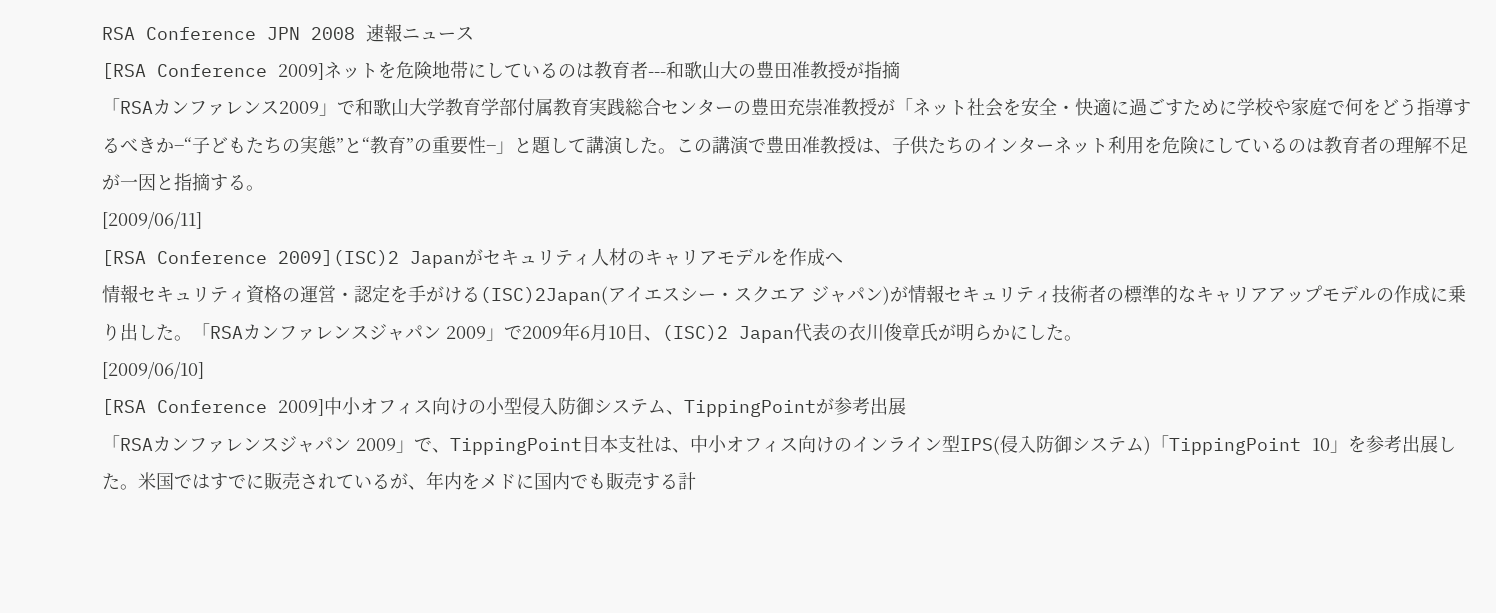RSA Conference JPN 2008 速報ニュース
[RSA Conference 2009]ネットを危険地帯にしているのは教育者---和歌山大の豊田准教授が指摘
「RSAカンファレンス2009」で和歌山大学教育学部付属教育実践総合センターの豊田充崇准教授が「ネット社会を安全・快適に過ごすために学校や家庭で何をどう指導するべきか−“子どもたちの実態”と“教育”の重要性−」と題して講演した。この講演で豊田准教授は、子供たちのインターネット利用を危険にしているのは教育者の理解不足が一因と指摘する。
[2009/06/11]
[RSA Conference 2009](ISC)2 Japanがセキュリティ人材のキャリアモデルを作成へ
情報セキュリティ資格の運営・認定を手がける(ISC)2Japan(アイエスシー・スクエア ジャパン)が情報セキュリティ技術者の標準的なキャリアアップモデルの作成に乗り出した。「RSAカンファレンスジャパン 2009」で2009年6月10日、(ISC)2 Japan代表の衣川俊章氏が明らかにした。
[2009/06/10]
[RSA Conference 2009]中小オフィス向けの小型侵入防御システム、TippingPointが参考出展
「RSAカンファレンスジャパン 2009」で、TippingPoint日本支社は、中小オフィス向けのインライン型IPS(侵入防御システム)「TippingPoint 10」を参考出展した。米国ではすでに販売されているが、年内をメドに国内でも販売する計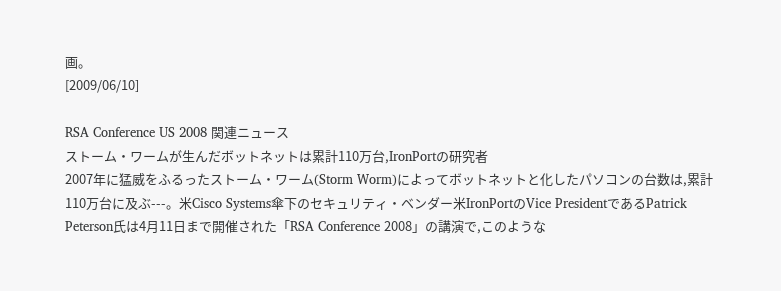画。
[2009/06/10]

RSA Conference US 2008 関連ニュース
ストーム・ワームが生んだボットネットは累計110万台,IronPortの研究者
2007年に猛威をふるったストーム・ワーム(Storm Worm)によってボットネットと化したパソコンの台数は,累計110万台に及ぶ---。米Cisco Systems傘下のセキュリティ・ベンダー米IronPortのVice PresidentであるPatrick Peterson氏は4月11日まで開催された「RSA Conference 2008」の講演で,このような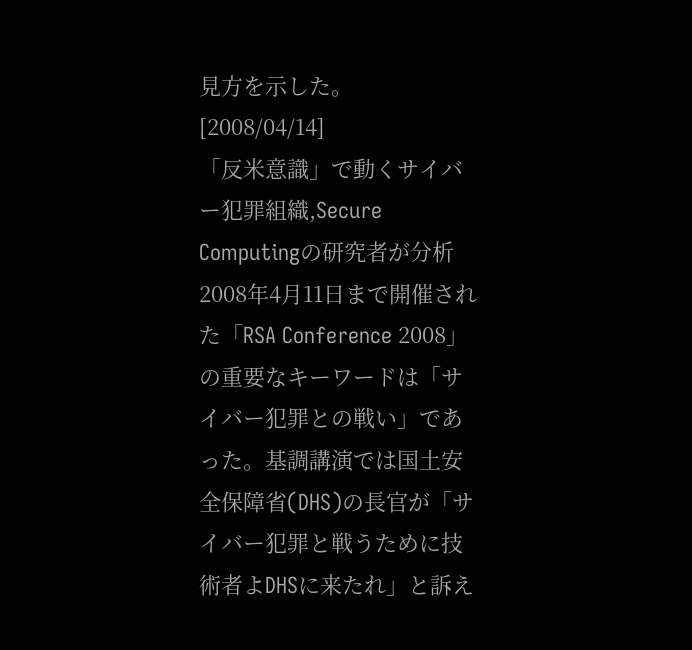見方を示した。
[2008/04/14]
「反米意識」で動くサイバー犯罪組織,Secure Computingの研究者が分析
2008年4月11日まで開催された「RSA Conference 2008」の重要なキーワードは「サイバー犯罪との戦い」であった。基調講演では国土安全保障省(DHS)の長官が「サイバー犯罪と戦うために技術者よDHSに来たれ」と訴え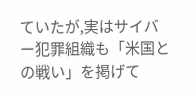ていたが,実はサイバー犯罪組織も「米国との戦い」を掲げて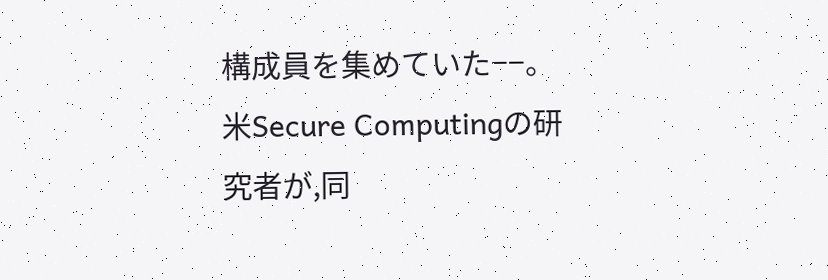構成員を集めていた−−。米Secure Computingの研究者が,同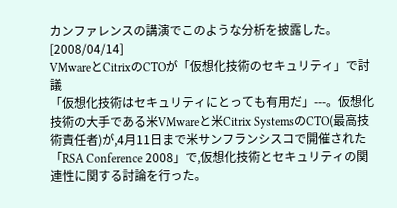カンファレンスの講演でこのような分析を披露した。
[2008/04/14]
VMwareとCitrixのCTOが「仮想化技術のセキュリティ」で討議
「仮想化技術はセキュリティにとっても有用だ」---。仮想化技術の大手である米VMwareと米Citrix SystemsのCTO(最高技術責任者)が,4月11日まで米サンフランシスコで開催された「RSA Conference 2008」で,仮想化技術とセキュリティの関連性に関する討論を行った。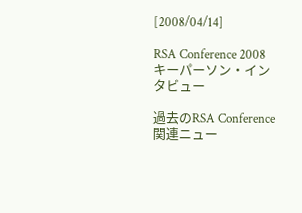[2008/04/14]

RSA Conference 2008 キーパーソン・インタビュー

過去のRSA Conference 関連ニュー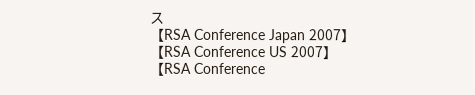ス
【RSA Conference Japan 2007】
【RSA Conference US 2007】
【RSA Conference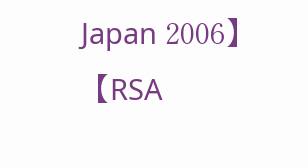Japan 2006】
【RSA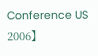Conference US 2006】